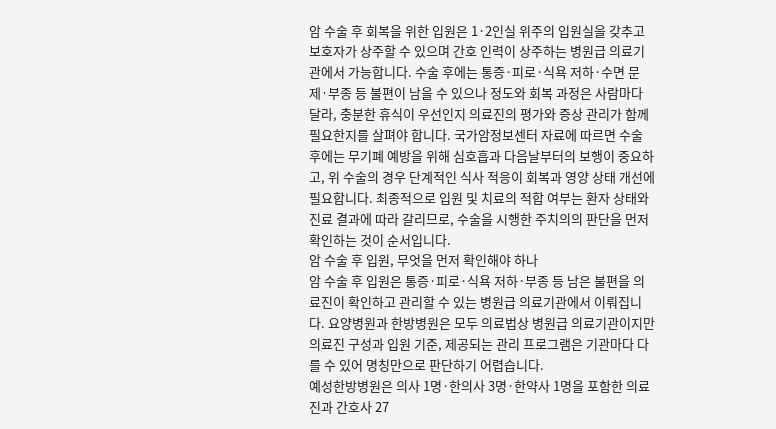암 수술 후 회복을 위한 입원은 1·2인실 위주의 입원실을 갖추고 보호자가 상주할 수 있으며 간호 인력이 상주하는 병원급 의료기관에서 가능합니다. 수술 후에는 통증·피로·식욕 저하·수면 문제·부종 등 불편이 남을 수 있으나 정도와 회복 과정은 사람마다 달라, 충분한 휴식이 우선인지 의료진의 평가와 증상 관리가 함께 필요한지를 살펴야 합니다. 국가암정보센터 자료에 따르면 수술 후에는 무기폐 예방을 위해 심호흡과 다음날부터의 보행이 중요하고, 위 수술의 경우 단계적인 식사 적응이 회복과 영양 상태 개선에 필요합니다. 최종적으로 입원 및 치료의 적합 여부는 환자 상태와 진료 결과에 따라 갈리므로, 수술을 시행한 주치의의 판단을 먼저 확인하는 것이 순서입니다.
암 수술 후 입원, 무엇을 먼저 확인해야 하나
암 수술 후 입원은 통증·피로·식욕 저하·부종 등 남은 불편을 의료진이 확인하고 관리할 수 있는 병원급 의료기관에서 이뤄집니다. 요양병원과 한방병원은 모두 의료법상 병원급 의료기관이지만 의료진 구성과 입원 기준, 제공되는 관리 프로그램은 기관마다 다를 수 있어 명칭만으로 판단하기 어렵습니다.
예성한방병원은 의사 1명·한의사 3명·한약사 1명을 포함한 의료진과 간호사 27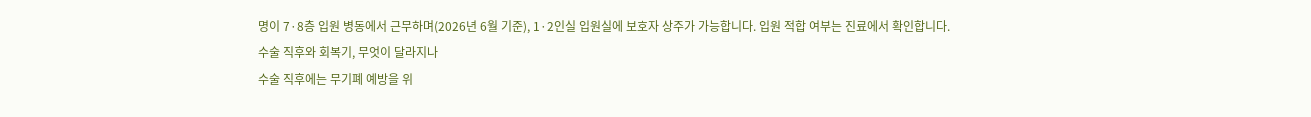명이 7·8층 입원 병동에서 근무하며(2026년 6월 기준), 1·2인실 입원실에 보호자 상주가 가능합니다. 입원 적합 여부는 진료에서 확인합니다.
수술 직후와 회복기, 무엇이 달라지나
수술 직후에는 무기폐 예방을 위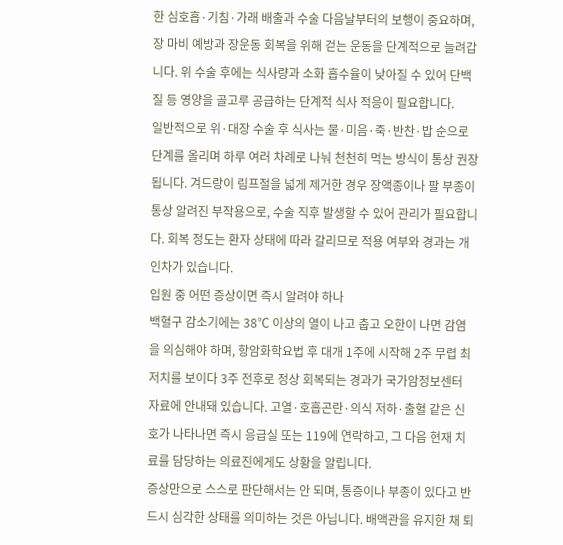한 심호흡·기침·가래 배출과 수술 다음날부터의 보행이 중요하며, 장 마비 예방과 장운동 회복을 위해 걷는 운동을 단계적으로 늘려갑니다. 위 수술 후에는 식사량과 소화 흡수율이 낮아질 수 있어 단백질 등 영양을 골고루 공급하는 단계적 식사 적응이 필요합니다.
일반적으로 위·대장 수술 후 식사는 물·미음·죽·반찬·밥 순으로 단계를 올리며 하루 여러 차례로 나눠 천천히 먹는 방식이 통상 권장됩니다. 겨드랑이 림프절을 넓게 제거한 경우 장액종이나 팔 부종이 통상 알려진 부작용으로, 수술 직후 발생할 수 있어 관리가 필요합니다. 회복 정도는 환자 상태에 따라 갈리므로 적용 여부와 경과는 개인차가 있습니다.
입원 중 어떤 증상이면 즉시 알려야 하나
백혈구 감소기에는 38℃ 이상의 열이 나고 춥고 오한이 나면 감염을 의심해야 하며, 항암화학요법 후 대개 1주에 시작해 2주 무렵 최저치를 보이다 3주 전후로 정상 회복되는 경과가 국가암정보센터 자료에 안내돼 있습니다. 고열·호흡곤란·의식 저하·출혈 같은 신호가 나타나면 즉시 응급실 또는 119에 연락하고, 그 다음 현재 치료를 담당하는 의료진에게도 상황을 알립니다.
증상만으로 스스로 판단해서는 안 되며, 통증이나 부종이 있다고 반드시 심각한 상태를 의미하는 것은 아닙니다. 배액관을 유지한 채 퇴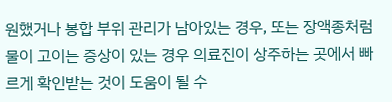원했거나 봉합 부위 관리가 남아있는 경우, 또는 장액종처럼 물이 고이는 증상이 있는 경우 의료진이 상주하는 곳에서 빠르게 확인받는 것이 도움이 될 수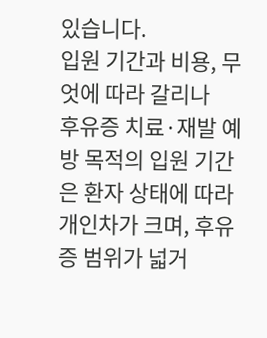있습니다.
입원 기간과 비용, 무엇에 따라 갈리나
후유증 치료·재발 예방 목적의 입원 기간은 환자 상태에 따라 개인차가 크며, 후유증 범위가 넓거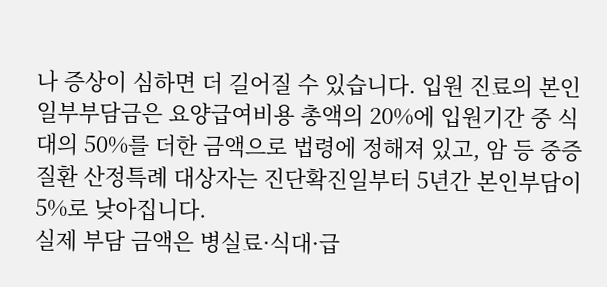나 증상이 심하면 더 길어질 수 있습니다. 입원 진료의 본인일부부담금은 요양급여비용 총액의 20%에 입원기간 중 식대의 50%를 더한 금액으로 법령에 정해져 있고, 암 등 중증질환 산정특례 대상자는 진단확진일부터 5년간 본인부담이 5%로 낮아집니다.
실제 부담 금액은 병실료·식대·급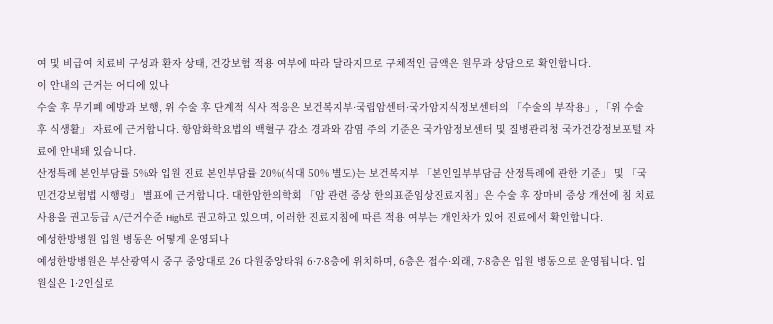여 및 비급여 치료비 구성과 환자 상태, 건강보험 적용 여부에 따라 달라지므로 구체적인 금액은 원무과 상담으로 확인합니다.
이 안내의 근거는 어디에 있나
수술 후 무기폐 예방과 보행, 위 수술 후 단계적 식사 적응은 보건복지부·국립암센터·국가암지식정보센터의 「수술의 부작용」, 「위 수술 후 식생활」 자료에 근거합니다. 항암화학요법의 백혈구 감소 경과와 감염 주의 기준은 국가암정보센터 및 질병관리청 국가건강정보포털 자료에 안내돼 있습니다.
산정특례 본인부담률 5%와 입원 진료 본인부담률 20%(식대 50% 별도)는 보건복지부 「본인일부부담금 산정특례에 관한 기준」 및 「국민건강보험법 시행령」 별표에 근거합니다. 대한암한의학회 「암 관련 증상 한의표준임상진료지침」은 수술 후 장마비 증상 개선에 침 치료 사용을 권고등급 A/근거수준 High로 권고하고 있으며, 이러한 진료지침에 따른 적용 여부는 개인차가 있어 진료에서 확인합니다.
예성한방병원 입원 병동은 어떻게 운영되나
예성한방병원은 부산광역시 중구 중앙대로 26 다원중앙타워 6·7·8층에 위치하며, 6층은 접수·외래, 7·8층은 입원 병동으로 운영됩니다. 입원실은 1·2인실로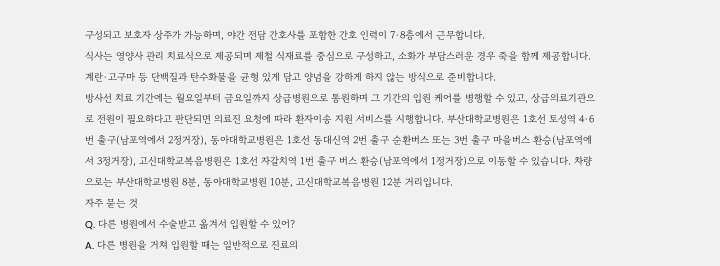구성되고 보호자 상주가 가능하며, 야간 전담 간호사를 포함한 간호 인력이 7·8층에서 근무합니다.
식사는 영양사 관리 치료식으로 제공되며 제철 식재료를 중심으로 구성하고, 소화가 부담스러운 경우 죽을 함께 제공합니다. 계란·고구마 등 단백질과 탄수화물을 균형 있게 담고 양념을 강하게 하지 않는 방식으로 준비합니다.
방사선 치료 기간에는 월요일부터 금요일까지 상급병원으로 통원하며 그 기간의 입원 케어를 병행할 수 있고, 상급의료기관으로 전원이 필요하다고 판단되면 의료진 요청에 따라 환자이송 지원 서비스를 시행합니다. 부산대학교병원은 1호선 토성역 4·6번 출구(남포역에서 2정거장), 동아대학교병원은 1호선 동대신역 2번 출구 순환버스 또는 3번 출구 마을버스 환승(남포역에서 3정거장), 고신대학교복음병원은 1호선 자갈치역 1번 출구 버스 환승(남포역에서 1정거장)으로 이동할 수 있습니다. 차량으로는 부산대학교병원 8분, 동아대학교병원 10분, 고신대학교복음병원 12분 거리입니다.
자주 묻는 것
Q. 다른 병원에서 수술받고 옮겨서 입원할 수 있어?
A. 다른 병원을 거쳐 입원할 때는 일반적으로 진료의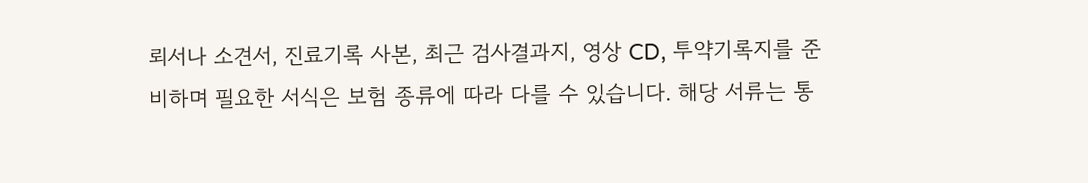뢰서나 소견서, 진료기록 사본, 최근 검사결과지, 영상 CD, 투약기록지를 준비하며 필요한 서식은 보험 종류에 따라 다를 수 있습니다. 해당 서류는 통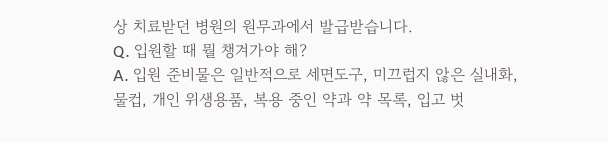상 치료받던 병원의 원무과에서 발급받습니다.
Q. 입원할 때 뭘 챙겨가야 해?
A. 입원 준비물은 일반적으로 세면도구, 미끄럽지 않은 실내화, 물컵, 개인 위생용품, 복용 중인 약과 약 목록, 입고 벗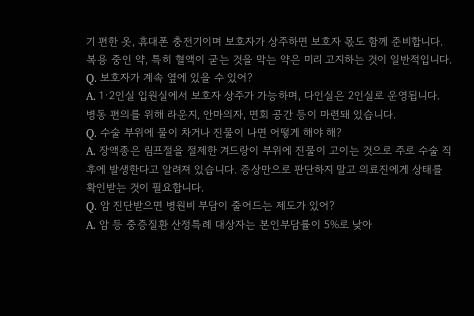기 편한 옷, 휴대폰 충전기이며 보호자가 상주하면 보호자 몫도 함께 준비합니다. 복용 중인 약, 특히 혈액이 굳는 것을 막는 약은 미리 고지하는 것이 일반적입니다.
Q. 보호자가 계속 옆에 있을 수 있어?
A. 1·2인실 입원실에서 보호자 상주가 가능하며, 다인실은 2인실로 운영됩니다. 병동 편의를 위해 라운지, 안마의자, 면회 공간 등이 마련돼 있습니다.
Q. 수술 부위에 물이 차거나 진물이 나면 어떻게 해야 해?
A. 장액종은 림프절을 절제한 겨드랑이 부위에 진물이 고이는 것으로 주로 수술 직후에 발생한다고 알려져 있습니다. 증상만으로 판단하지 말고 의료진에게 상태를 확인받는 것이 필요합니다.
Q. 암 진단받으면 병원비 부담이 줄어드는 제도가 있어?
A. 암 등 중증질환 산정특례 대상자는 본인부담률이 5%로 낮아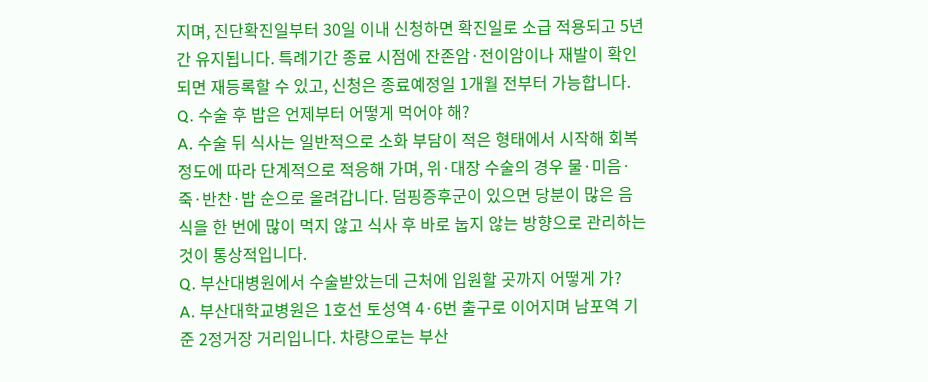지며, 진단확진일부터 30일 이내 신청하면 확진일로 소급 적용되고 5년간 유지됩니다. 특례기간 종료 시점에 잔존암·전이암이나 재발이 확인되면 재등록할 수 있고, 신청은 종료예정일 1개월 전부터 가능합니다.
Q. 수술 후 밥은 언제부터 어떻게 먹어야 해?
A. 수술 뒤 식사는 일반적으로 소화 부담이 적은 형태에서 시작해 회복 정도에 따라 단계적으로 적응해 가며, 위·대장 수술의 경우 물·미음·죽·반찬·밥 순으로 올려갑니다. 덤핑증후군이 있으면 당분이 많은 음식을 한 번에 많이 먹지 않고 식사 후 바로 눕지 않는 방향으로 관리하는 것이 통상적입니다.
Q. 부산대병원에서 수술받았는데 근처에 입원할 곳까지 어떻게 가?
A. 부산대학교병원은 1호선 토성역 4·6번 출구로 이어지며 남포역 기준 2정거장 거리입니다. 차량으로는 부산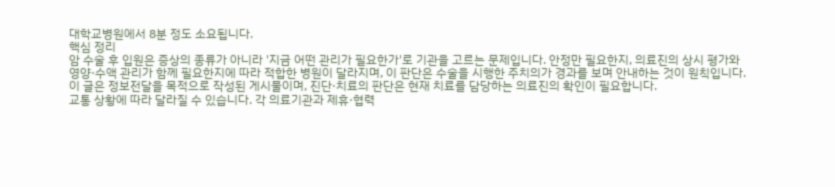대학교병원에서 8분 정도 소요됩니다.
핵심 정리
암 수술 후 입원은 증상의 종류가 아니라 '지금 어떤 관리가 필요한가'로 기관을 고르는 문제입니다. 안정만 필요한지, 의료진의 상시 평가와 영양·수액 관리가 함께 필요한지에 따라 적합한 병원이 달라지며, 이 판단은 수술을 시행한 주치의가 경과를 보며 안내하는 것이 원칙입니다.
이 글은 정보전달을 목적으로 작성된 게시물이며, 진단·치료의 판단은 현재 치료를 담당하는 의료진의 확인이 필요합니다.
교통 상황에 따라 달라질 수 있습니다. 각 의료기관과 제휴·협력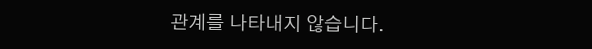관계를 나타내지 않습니다.